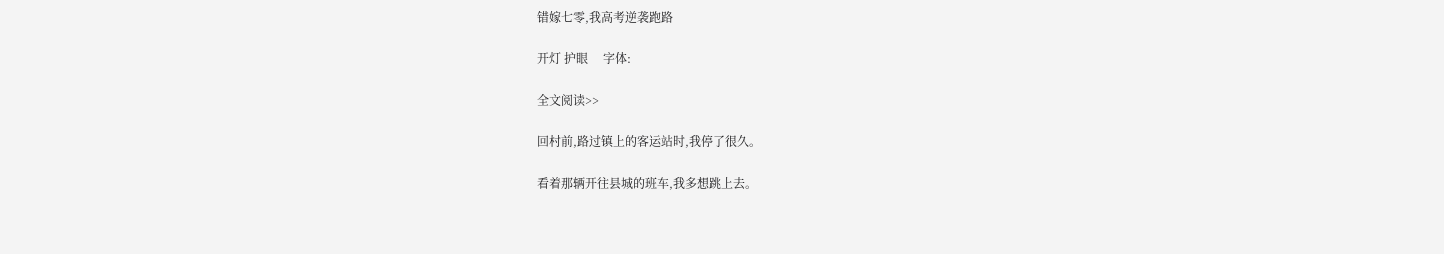错嫁七零,我高考逆袭跑路

开灯 护眼     字体:

全文阅读>>

回村前,路过镇上的客运站时,我停了很久。

看着那辆开往县城的班车,我多想跳上去。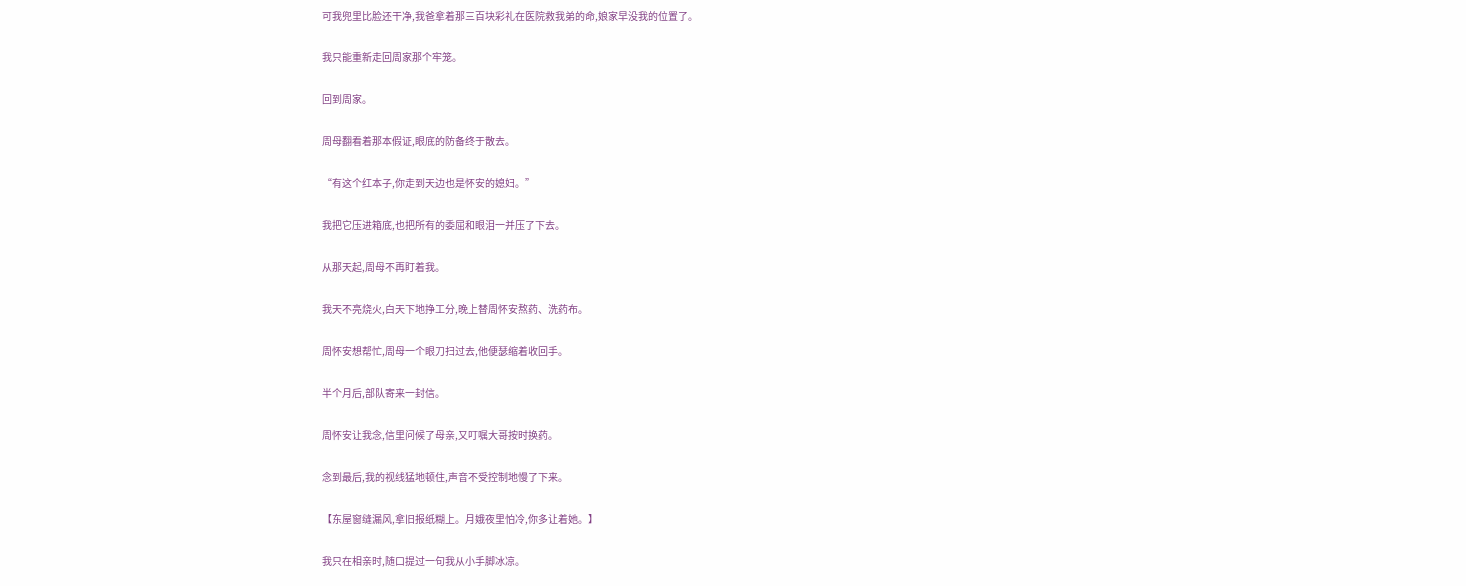可我兜里比脸还干净,我爸拿着那三百块彩礼在医院救我弟的命,娘家早没我的位置了。

我只能重新走回周家那个牢笼。

回到周家。

周母翻看着那本假证,眼底的防备终于散去。

“有这个红本子,你走到天边也是怀安的媳妇。”

我把它压进箱底,也把所有的委屈和眼泪一并压了下去。

从那天起,周母不再盯着我。

我天不亮烧火,白天下地挣工分,晚上替周怀安熬药、洗药布。

周怀安想帮忙,周母一个眼刀扫过去,他便瑟缩着收回手。

半个月后,部队寄来一封信。

周怀安让我念,信里问候了母亲,又叮嘱大哥按时换药。

念到最后,我的视线猛地顿住,声音不受控制地慢了下来。

【东屋窗缝漏风,拿旧报纸糊上。月娥夜里怕冷,你多让着她。】

我只在相亲时,随口提过一句我从小手脚冰凉。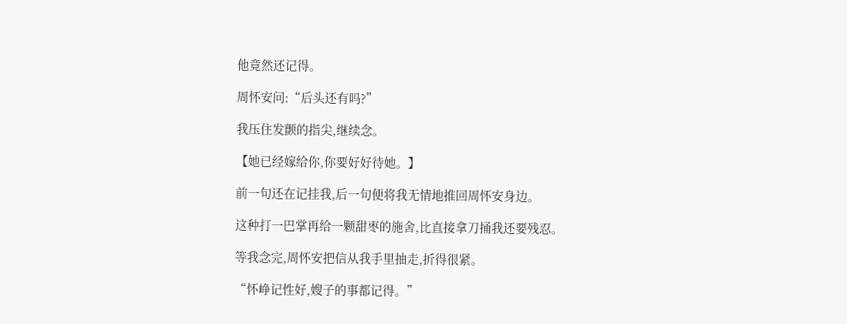他竟然还记得。

周怀安问:“后头还有吗?”

我压住发颤的指尖,继续念。

【她已经嫁给你,你要好好待她。】

前一句还在记挂我,后一句便将我无情地推回周怀安身边。

这种打一巴掌再给一颗甜枣的施舍,比直接拿刀捅我还要残忍。

等我念完,周怀安把信从我手里抽走,折得很紧。

“怀峥记性好,嫂子的事都记得。”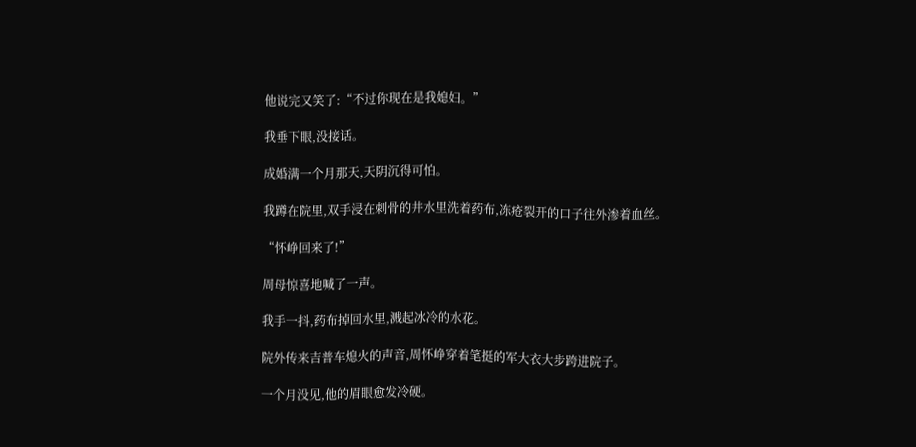他说完又笑了:“不过你现在是我媳妇。”

我垂下眼,没接话。

成婚满一个月那天,天阴沉得可怕。

我蹲在院里,双手浸在刺骨的井水里洗着药布,冻疮裂开的口子往外渗着血丝。

“怀峥回来了!”

周母惊喜地喊了一声。

我手一抖,药布掉回水里,溅起冰冷的水花。

院外传来吉普车熄火的声音,周怀峥穿着笔挺的军大衣大步跨进院子。

一个月没见,他的眉眼愈发冷硬。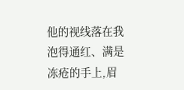他的视线落在我泡得通红、满是冻疮的手上,眉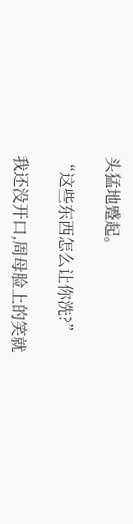头猛地蹙起。

“这些东西怎么让你洗?”

我还没开口,周母脸上的笑就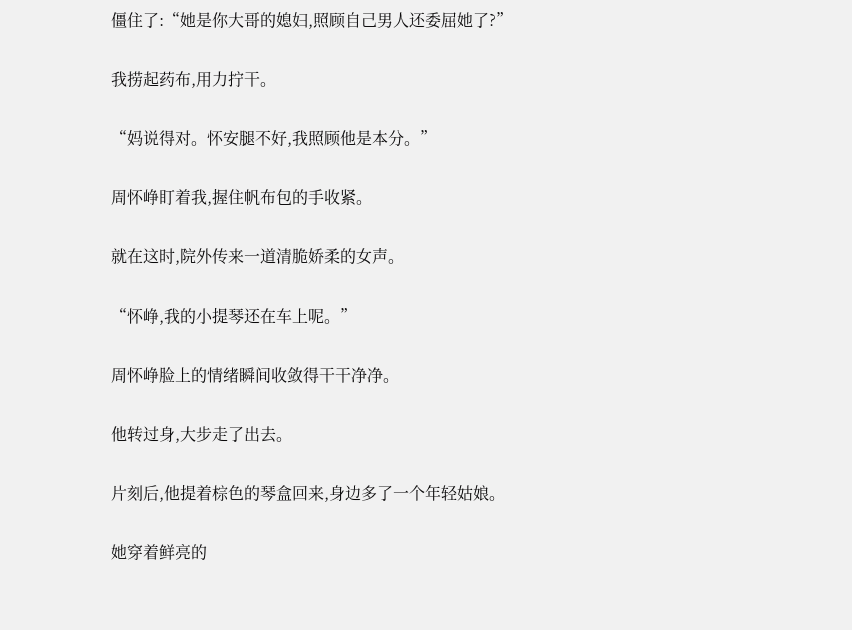僵住了:“她是你大哥的媳妇,照顾自己男人还委屈她了?”

我捞起药布,用力拧干。

“妈说得对。怀安腿不好,我照顾他是本分。”

周怀峥盯着我,握住帆布包的手收紧。

就在这时,院外传来一道清脆娇柔的女声。

“怀峥,我的小提琴还在车上呢。”

周怀峥脸上的情绪瞬间收敛得干干净净。

他转过身,大步走了出去。

片刻后,他提着棕色的琴盒回来,身边多了一个年轻姑娘。

她穿着鲜亮的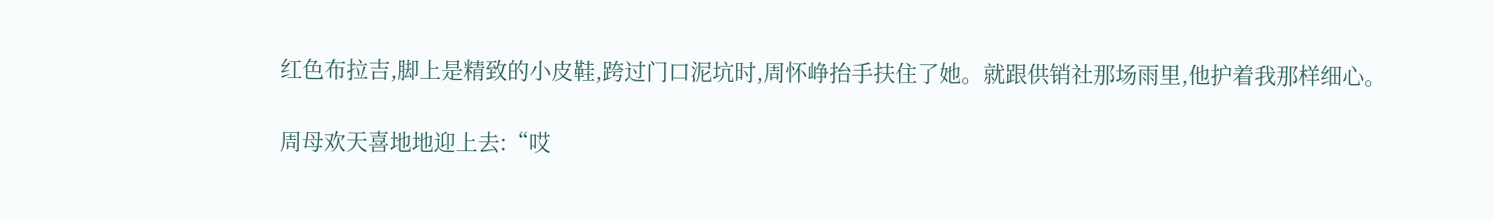红色布拉吉,脚上是精致的小皮鞋,跨过门口泥坑时,周怀峥抬手扶住了她。就跟供销社那场雨里,他护着我那样细心。

周母欢天喜地地迎上去:“哎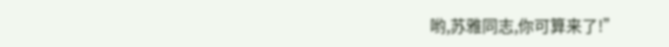哟,苏雅同志,你可算来了!”